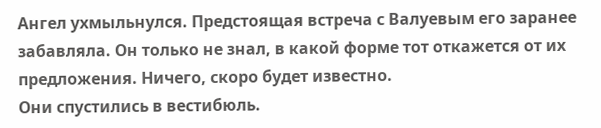Ангел ухмыльнулся. Предстоящая встреча с Валуевым его заранее забавляла. Он только не знал, в какой форме тот откажется от их предложения. Ничего, скоро будет известно.
Они спустились в вестибюль.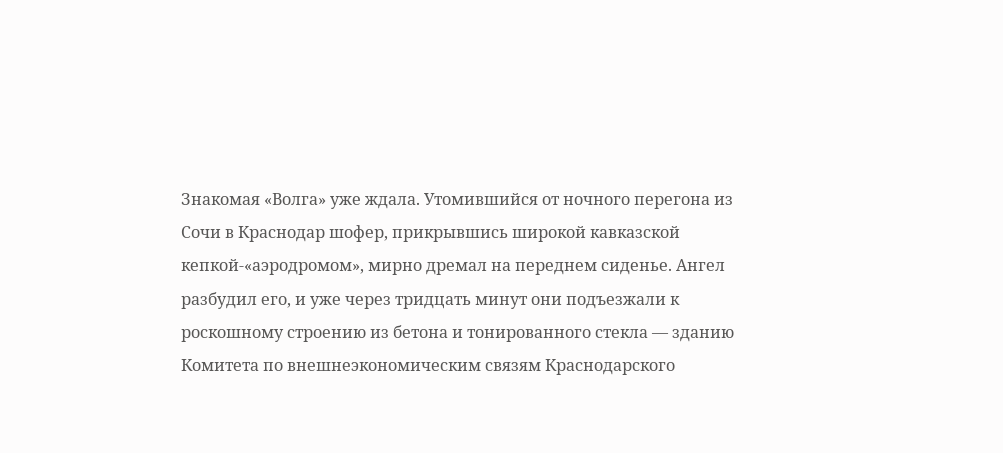Знакомая «Волга» уже ждала. Утомившийся от ночного перегона из Сочи в Краснодар шофер, прикрывшись широкой кавказской кепкой-«аэродромом», мирно дремал на переднем сиденье. Ангел разбудил его, и уже через тридцать минут они подъезжали к роскошному строению из бетона и тонированного стекла — зданию Комитета по внешнеэкономическим связям Краснодарского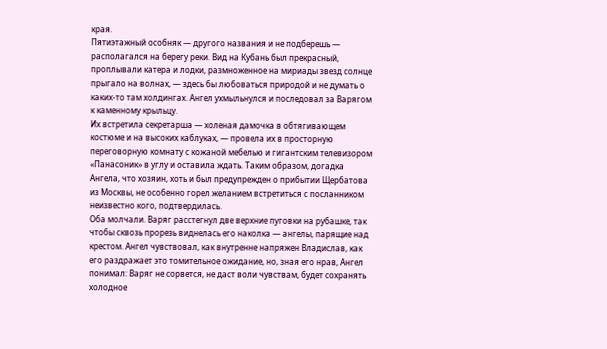края.
Пятиэтажный особняк — другого названия и не подберешь — располагался на берегу реки. Вид на Кубань был прекрасный, проплывали катера и лодки, размноженное на мириады звезд солнце прыгало на волнах, — здесь бы любоваться природой и не думать о каких-то там холдингах. Ангел ухмыльнулся и последовал за Варягом к каменному крыльцу.
Их встретила секретарша — холеная дамочка в обтягивающем костюме и на высоких каблуках, — провела их в просторную переговорную комнату с кожаной мебелью и гигантским телевизором «Панасоник» в углу и оставила ждать. Таким образом, догадка Ангела, что хозяин, хоть и был предупрежден о прибытии Щербатова из Москвы, не особенно горел желанием встретиться с посланником неизвестно кого, подтвердилась.
Оба молчали. Варяг расстегнул две верхние пуговки на рубашке, так чтобы сквозь прорезь виднелась его наколка — ангелы, парящие над крестом. Ангел чувствовал, как внутренне напряжен Владислав, как его раздражает это томительное ожидание, но, зная его нрав, Ангел понимал: Варяг не сорвется, не даст воли чувствам, будет сохранять холодное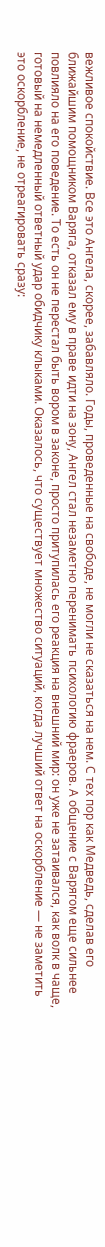вежливое спокойствие. Все это Ангела, скорее, забавляло. Годы, проведенные на свободе, не могли не сказаться на нем. С тех пор как Медведь, сделав его ближайшим помощником Варяга, отказал ему в праве идти на зону, Ангел стал незаметно перенимать психологию фраеров. А общение с Варягом еще сильнее повлияло на его поведение. То есть он не перестал быть вором в законе, просто притупилась его реакция на внешний мир: он уже не затаивался, как волк в чаще, готовый на немедленный ответный удар обидчику клыками. Оказалось, что существует множество ситуаций, когда лучший ответ на оскорбление — не заметить это оскорбление, не отреагировать сразу: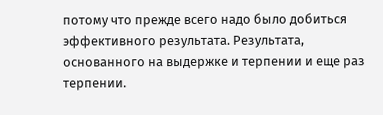потому что прежде всего надо было добиться эффективного результата. Результата, основанного на выдержке и терпении и еще раз терпении.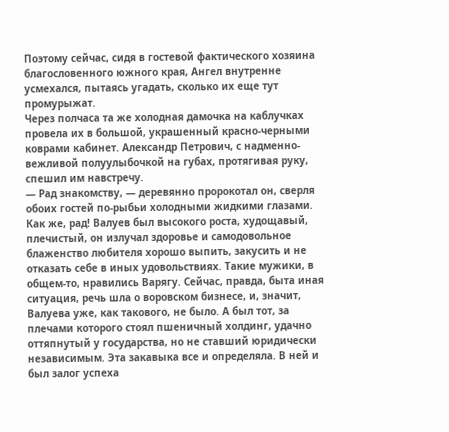Поэтому сейчас, сидя в гостевой фактического хозяина благословенного южного края, Ангел внутренне усмехался, пытаясь угадать, сколько их еще тут промурыжат.
Через полчаса та же холодная дамочка на каблучках провела их в большой, украшенный красно-черными коврами кабинет. Александр Петрович, с надменно-вежливой полуулыбочкой на губах, протягивая руку, спешил им навстречу.
— Рад знакомству, — деревянно пророкотал он, сверля обоих гостей по-рыбьи холодными жидкими глазами.
Как же, рад! Валуев был высокого роста, худощавый, плечистый, он излучал здоровье и самодовольное блаженство любителя хорошо выпить, закусить и не отказать себе в иных удовольствиях. Такие мужики, в общем-то, нравились Варягу. Сейчас, правда, быта иная ситуация, речь шла о воровском бизнесе, и, значит, Валуева уже, как такового, не было. А был тот, за плечами которого стоял пшеничный холдинг, удачно оттяпнутый у государства, но не ставший юридически независимым. Эта закавыка все и определяла. В ней и был залог успеха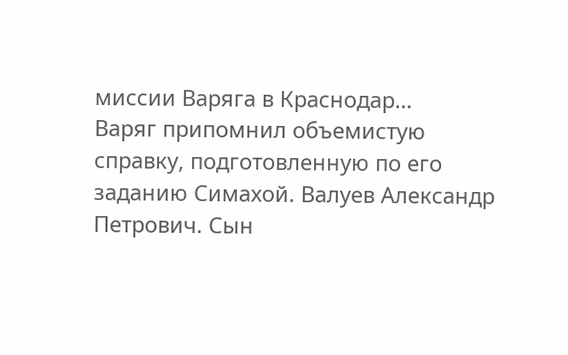миссии Варяга в Краснодар…
Варяг припомнил объемистую справку, подготовленную по его заданию Симахой. Валуев Александр Петрович. Сын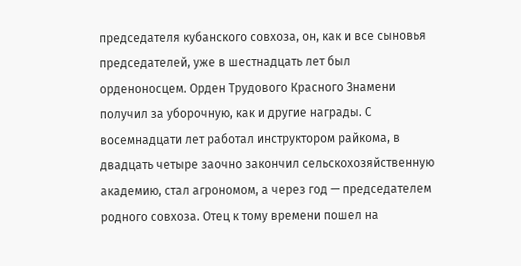председателя кубанского совхоза, он, как и все сыновья председателей, уже в шестнадцать лет был орденоносцем. Орден Трудового Красного Знамени получил за уборочную, как и другие награды. С восемнадцати лет работал инструктором райкома, в двадцать четыре заочно закончил сельскохозяйственную академию, стал агрономом, а через год — председателем родного совхоза. Отец к тому времени пошел на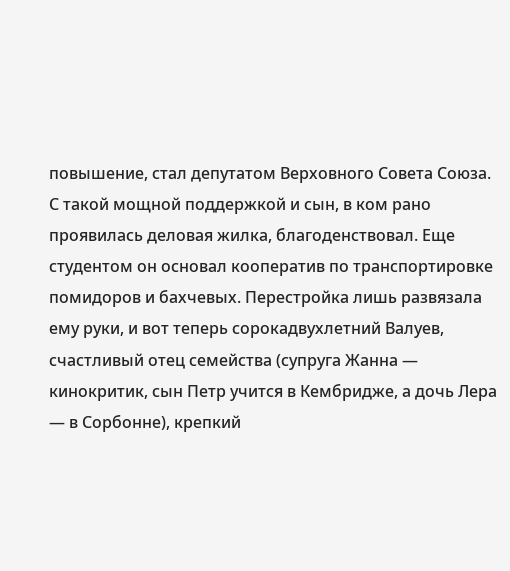повышение, стал депутатом Верховного Совета Союза. С такой мощной поддержкой и сын, в ком рано проявилась деловая жилка, благоденствовал. Еще студентом он основал кооператив по транспортировке помидоров и бахчевых. Перестройка лишь развязала ему руки, и вот теперь сорокадвухлетний Валуев, счастливый отец семейства (супруга Жанна — кинокритик, сын Петр учится в Кембридже, а дочь Лера — в Сорбонне), крепкий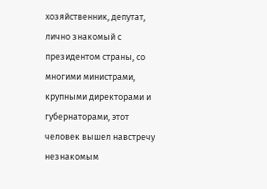хозяйственник, депутат, лично знакомый с президентом страны, со многими министрами, крупными директорами и губернаторами, этот человек вышел навстречу незнакомым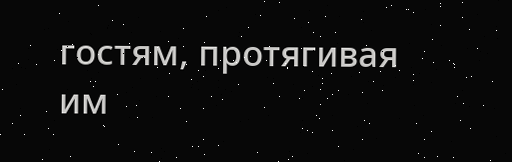гостям, протягивая им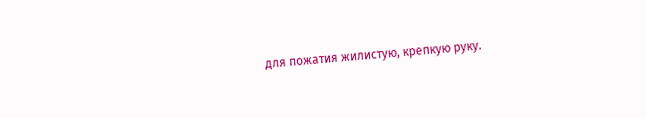для пожатия жилистую, крепкую руку.